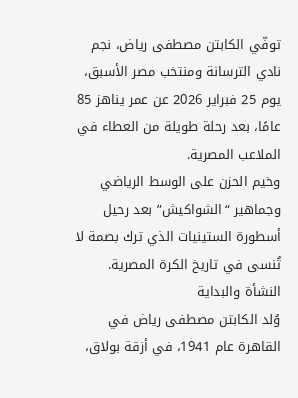توفّي الكابتن مصطفى رياض، نجم نادي الترسانة ومنتخب مصر الأسبق، يوم 25 فبراير 2026 عن عمر يناهز 85 عامًا، بعد رحلة طويلة من العطاء في الملاعب المصرية.
وخيم الحزن على الوسط الرياضي وجماهير “الشواكيش” بعد رحيل أسطورة الستينيات الذي ترك بصمة لا تُنسى في تاريخ الكرة المصرية.
النشأة والبداية
وُلد الكابتن مصطفى رياض في القاهرة عام 1941، في أزقة بولاق،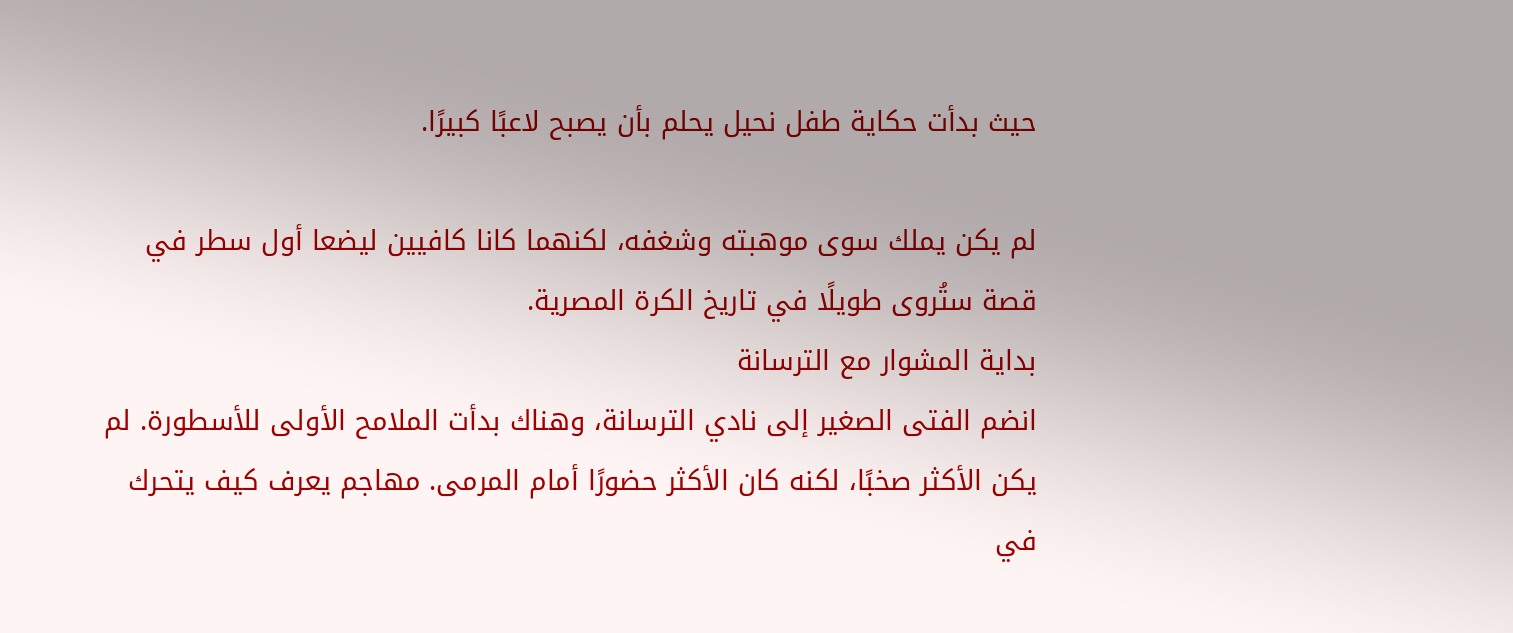حيث بدأت حكاية طفل نحيل يحلم بأن يصبح لاعبًا كبيرًا.

لم يكن يملك سوى موهبته وشغفه، لكنهما كانا كافيين ليضعا أول سطر في قصة ستُروى طويلًا في تاريخ الكرة المصرية.
بداية المشوار مع الترسانة
انضم الفتى الصغير إلى نادي الترسانة، وهناك بدأت الملامح الأولى للأسطورة. لم يكن الأكثر صخبًا، لكنه كان الأكثر حضورًا أمام المرمى. مهاجم يعرف كيف يتحرك في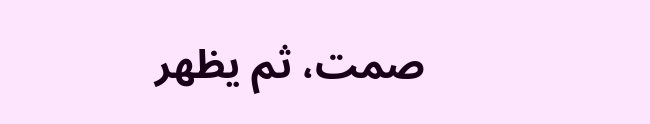صمت، ثم يظهر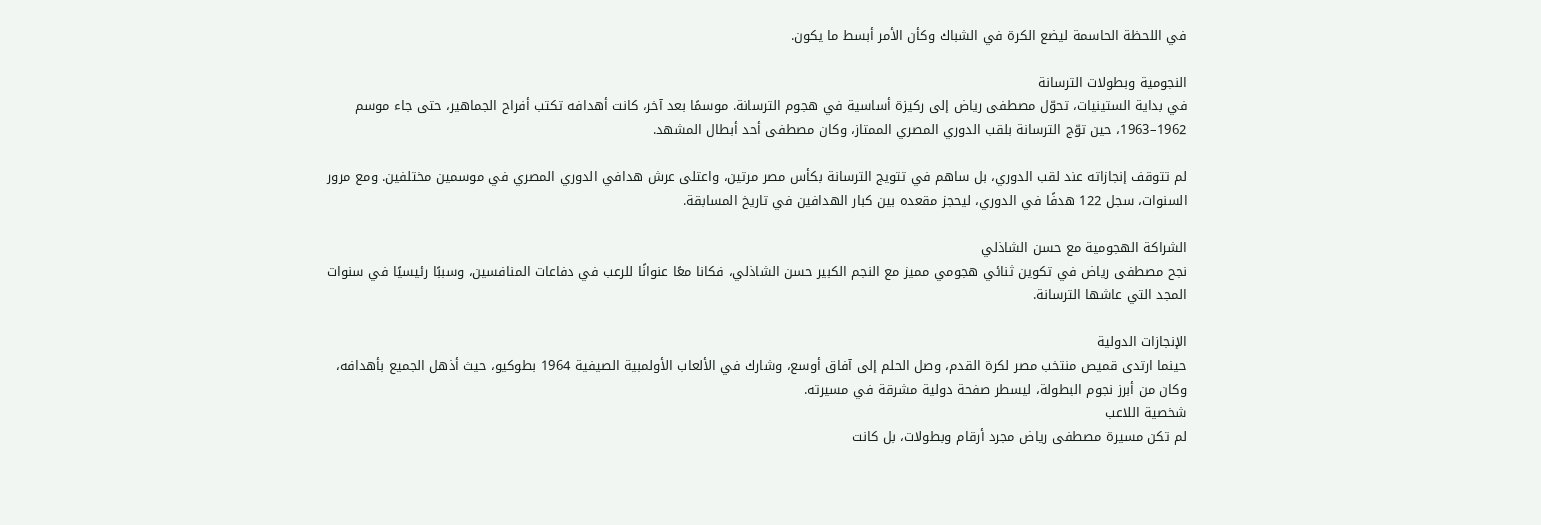في اللحظة الحاسمة ليضع الكرة في الشباك وكأن الأمر أبسط ما يكون.

النجومية وبطولات الترسانة
في بداية الستينيات، تحوّل مصطفى رياض إلى ركيزة أساسية في هجوم الترسانة. موسمًا بعد آخر، كانت أهدافه تكتب أفراح الجماهير، حتى جاء موسم 1962–1963، حين توّج الترسانة بلقب الدوري المصري الممتاز، وكان مصطفى أحد أبطال المشهد.

لم تتوقف إنجازاته عند لقب الدوري، بل ساهم في تتويج الترسانة بكأس مصر مرتين، واعتلى عرش هدافي الدوري المصري في موسمين مختلفين. ومع مرور السنوات، سجل 122 هدفًا في الدوري، ليحجز مقعده بين كبار الهدافين في تاريخ المسابقة.

الشراكة الهجومية مع حسن الشاذلي
نجح مصطفى رياض في تكوين ثنائي هجومي مميز مع النجم الكبير حسن الشاذلي، فكانا معًا عنوانًا للرعب في دفاعات المنافسين، وسببًا رئيسيًا في سنوات المجد التي عاشها الترسانة.

الإنجازات الدولية
حينما ارتدى قميص منتخب مصر لكرة القدم، وصل الحلم إلى آفاق أوسع، وشارك في الألعاب الأولمبية الصيفية 1964 بطوكيو، حيث أذهل الجميع بأهدافه، وكان من أبرز نجوم البطولة، ليسطر صفحة دولية مشرقة في مسيرته.
شخصية اللاعب
لم تكن مسيرة مصطفى رياض مجرد أرقام وبطولات، بل كانت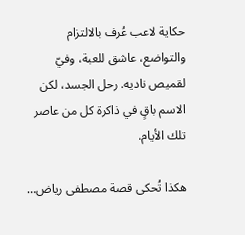حكاية لاعب عُرف بالالتزام والتواضع، عاشق للعبة، وفيّ لقميص ناديه. رحل الجسد، لكن الاسم باقٍ في ذاكرة كل من عاصر تلك الأيام.

هكذا تُحكى قصة مصطفى رياض…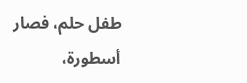طفل حلم، فصار أسطورة،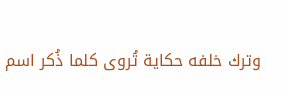وترك خلفه حكاية تُروى كلما ذُكر اسم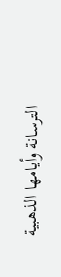الترسانة وأيامها الذهبية